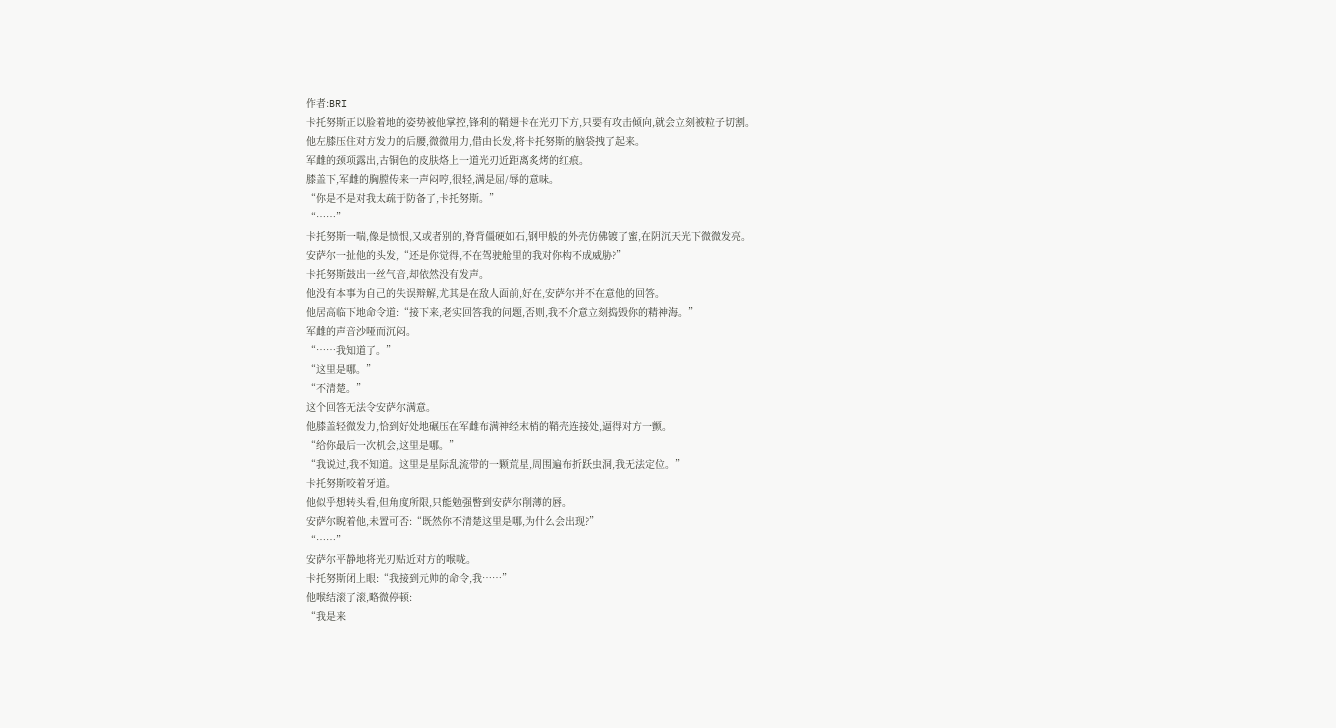作者:BRI
卡托努斯正以脸着地的姿势被他掌控,锋利的鞘翅卡在光刃下方,只要有攻击倾向,就会立刻被粒子切割。
他左膝压住对方发力的后腰,微微用力,借由长发,将卡托努斯的脑袋拽了起来。
军雌的颈项露出,古铜色的皮肤烙上一道光刃近距离炙烤的红痕。
膝盖下,军雌的胸膛传来一声闷哼,很轻,满是屈/辱的意味。
“你是不是对我太疏于防备了,卡托努斯。”
“……”
卡托努斯一喘,像是愤恨,又或者别的,脊背僵硬如石,钢甲般的外壳仿佛镀了蜜,在阴沉天光下微微发亮。
安萨尔一扯他的头发,“还是你觉得,不在驾驶舱里的我对你构不成威胁?”
卡托努斯鼓出一丝气音,却依然没有发声。
他没有本事为自己的失误辩解,尤其是在敌人面前,好在,安萨尔并不在意他的回答。
他居高临下地命令道:“接下来,老实回答我的问题,否则,我不介意立刻捣毁你的精神海。”
军雌的声音沙哑而沉闷。
“……我知道了。”
“这里是哪。”
“不清楚。”
这个回答无法令安萨尔满意。
他膝盖轻微发力,恰到好处地碾压在军雌布满神经末梢的鞘壳连接处,逼得对方一颤。
“给你最后一次机会,这里是哪。”
“我说过,我不知道。这里是星际乱流带的一颗荒星,周围遍布折跃虫洞,我无法定位。”
卡托努斯咬着牙道。
他似乎想转头看,但角度所限,只能勉强瞥到安萨尔削薄的唇。
安萨尔睨着他,未置可否:“既然你不清楚这里是哪,为什么会出现?”
“……”
安萨尔平静地将光刃贴近对方的喉咙。
卡托努斯闭上眼:“我接到元帅的命令,我……”
他喉结滚了滚,略微停顿:
“我是来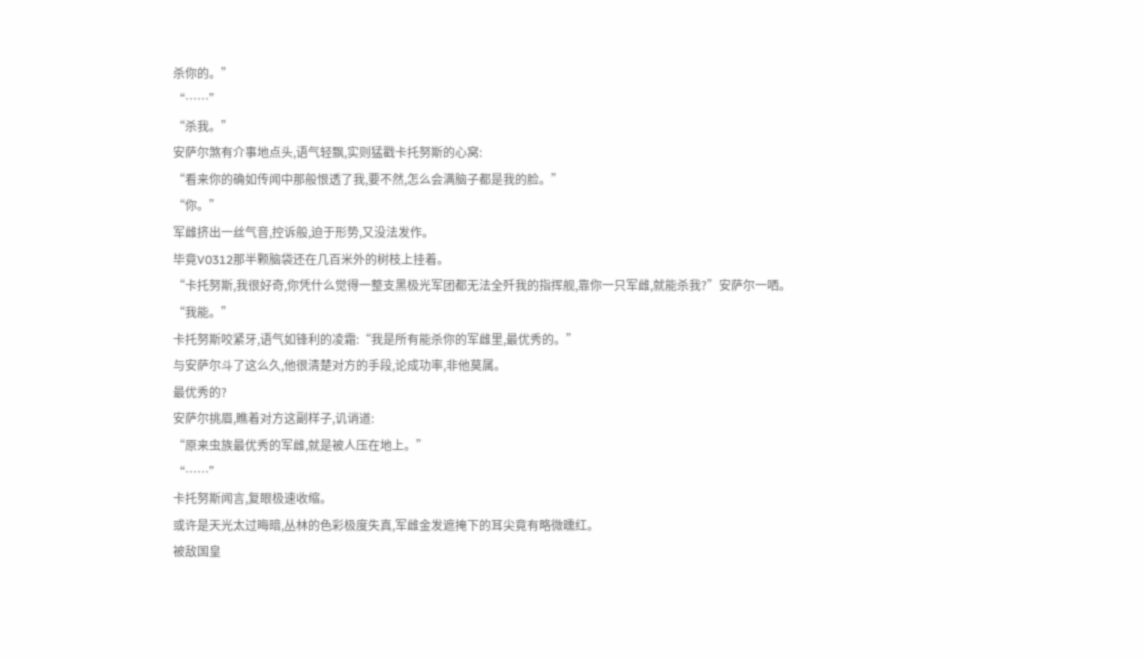杀你的。”
“……”
“杀我。”
安萨尔煞有介事地点头,语气轻飘,实则猛戳卡托努斯的心窝:
“看来你的确如传闻中那般恨透了我,要不然,怎么会满脑子都是我的脸。”
“你。”
军雌挤出一丝气音,控诉般,迫于形势,又没法发作。
毕竟V0312那半颗脑袋还在几百米外的树枝上挂着。
“卡托努斯,我很好奇,你凭什么觉得一整支黑极光军团都无法全歼我的指挥舰,靠你一只军雌,就能杀我?”安萨尔一哂。
“我能。”
卡托努斯咬紧牙,语气如锋利的凌霜:“我是所有能杀你的军雌里,最优秀的。”
与安萨尔斗了这么久,他很清楚对方的手段,论成功率,非他莫属。
最优秀的?
安萨尔挑眉,瞧着对方这副样子,讥诮道:
“原来虫族最优秀的军雌,就是被人压在地上。”
“……”
卡托努斯闻言,复眼极速收缩。
或许是天光太过晦暗,丛林的色彩极度失真,军雌金发遮掩下的耳尖竟有略微曛红。
被敌国皇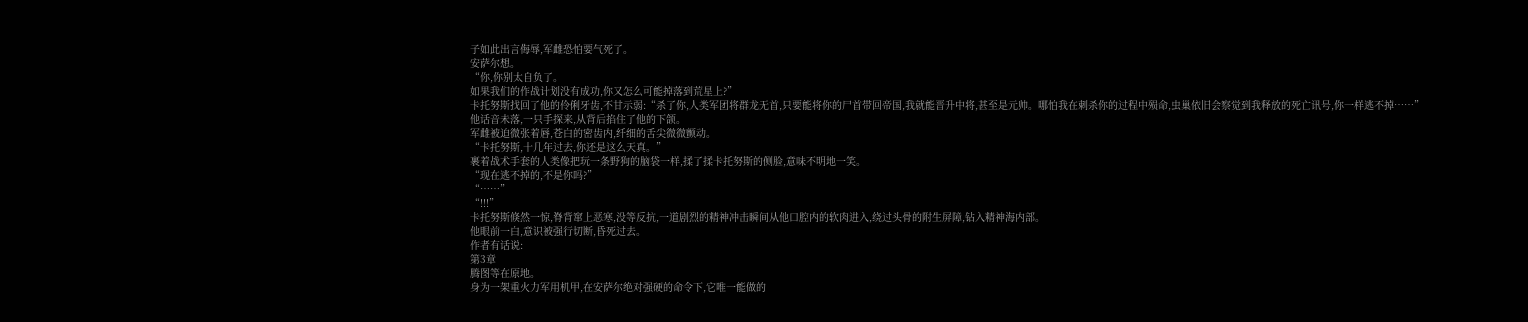子如此出言侮辱,军雌恐怕要气死了。
安萨尔想。
“你,你别太自负了。
如果我们的作战计划没有成功,你又怎么可能掉落到荒星上?”
卡托努斯找回了他的伶俐牙齿,不甘示弱:“杀了你,人类军团将群龙无首,只要能将你的尸首带回帝国,我就能晋升中将,甚至是元帅。哪怕我在刺杀你的过程中殒命,虫巢依旧会察觉到我释放的死亡讯号,你一样逃不掉……”
他话音未落,一只手探来,从背后掐住了他的下颌。
军雌被迫微张着唇,苍白的密齿内,纤细的舌尖微微颤动。
“卡托努斯,十几年过去,你还是这么天真。”
裹着战术手套的人类像把玩一条野狗的脑袋一样,揉了揉卡托努斯的侧脸,意味不明地一笑。
“现在逃不掉的,不是你吗?”
“……”
“!!!”
卡托努斯倏然一惊,脊背窜上恶寒,没等反抗,一道剧烈的精神冲击瞬间从他口腔内的软肉进入,绕过头骨的附生屏障,钻入精神海内部。
他眼前一白,意识被强行切断,昏死过去。
作者有话说:
第3章
腾图等在原地。
身为一架重火力军用机甲,在安萨尔绝对强硬的命令下,它唯一能做的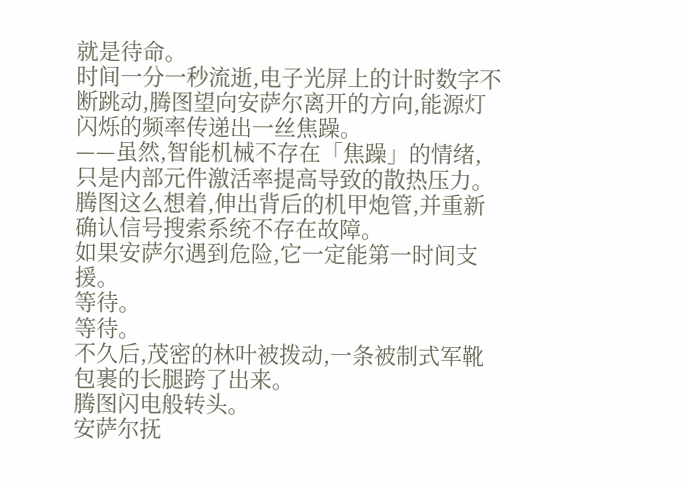就是待命。
时间一分一秒流逝,电子光屏上的计时数字不断跳动,腾图望向安萨尔离开的方向,能源灯闪烁的频率传递出一丝焦躁。
——虽然,智能机械不存在「焦躁」的情绪,只是内部元件激活率提高导致的散热压力。
腾图这么想着,伸出背后的机甲炮管,并重新确认信号搜索系统不存在故障。
如果安萨尔遇到危险,它一定能第一时间支援。
等待。
等待。
不久后,茂密的林叶被拨动,一条被制式军靴包裹的长腿跨了出来。
腾图闪电般转头。
安萨尔抚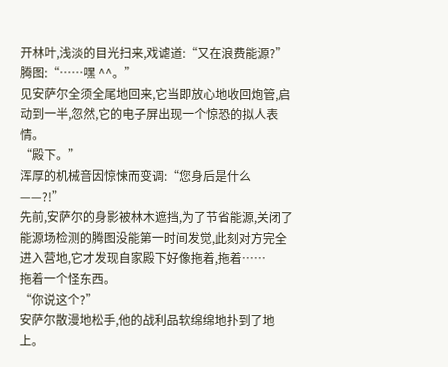开林叶,浅淡的目光扫来,戏谑道:“又在浪费能源?”
腾图:“……嘿 ^^。”
见安萨尔全须全尾地回来,它当即放心地收回炮管,启动到一半,忽然,它的电子屏出现一个惊恐的拟人表情。
“殿下。”
浑厚的机械音因惊悚而变调:“您身后是什么——?!”
先前,安萨尔的身影被林木遮挡,为了节省能源,关闭了能源场检测的腾图没能第一时间发觉,此刻对方完全进入营地,它才发现自家殿下好像拖着,拖着……
拖着一个怪东西。
“你说这个?”
安萨尔散漫地松手,他的战利品软绵绵地扑到了地上。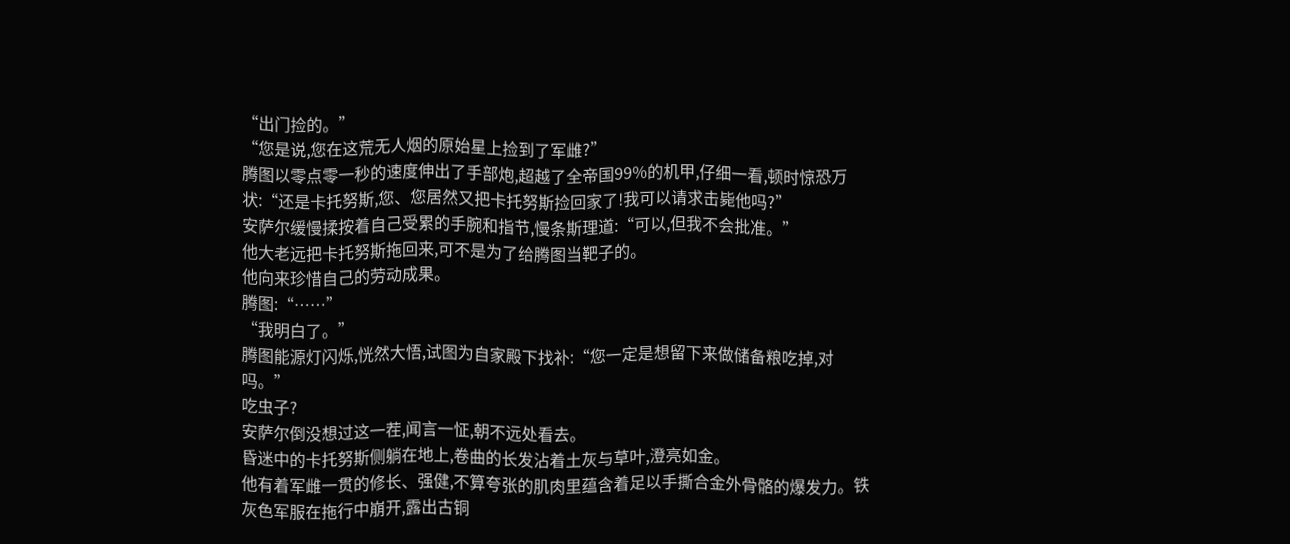“出门捡的。”
“您是说,您在这荒无人烟的原始星上捡到了军雌?”
腾图以零点零一秒的速度伸出了手部炮,超越了全帝国99%的机甲,仔细一看,顿时惊恐万状:“还是卡托努斯,您、您居然又把卡托努斯捡回家了!我可以请求击毙他吗?”
安萨尔缓慢揉按着自己受累的手腕和指节,慢条斯理道:“可以,但我不会批准。”
他大老远把卡托努斯拖回来,可不是为了给腾图当靶子的。
他向来珍惜自己的劳动成果。
腾图:“……”
“我明白了。”
腾图能源灯闪烁,恍然大悟,试图为自家殿下找补:“您一定是想留下来做储备粮吃掉,对吗。”
吃虫子?
安萨尔倒没想过这一茬,闻言一怔,朝不远处看去。
昏迷中的卡托努斯侧躺在地上,卷曲的长发沾着土灰与草叶,澄亮如金。
他有着军雌一贯的修长、强健,不算夸张的肌肉里蕴含着足以手撕合金外骨骼的爆发力。铁灰色军服在拖行中崩开,露出古铜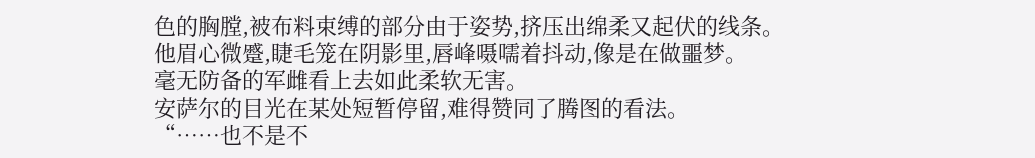色的胸膛,被布料束缚的部分由于姿势,挤压出绵柔又起伏的线条。
他眉心微蹙,睫毛笼在阴影里,唇峰嗫嚅着抖动,像是在做噩梦。
毫无防备的军雌看上去如此柔软无害。
安萨尔的目光在某处短暂停留,难得赞同了腾图的看法。
“……也不是不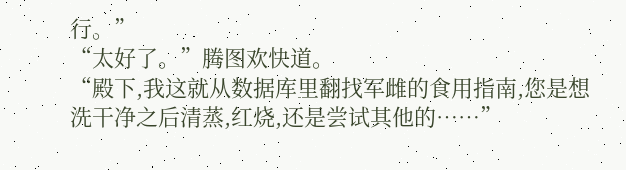行。”
“太好了。”腾图欢快道。
“殿下,我这就从数据库里翻找军雌的食用指南,您是想洗干净之后清蒸,红烧,还是尝试其他的……”